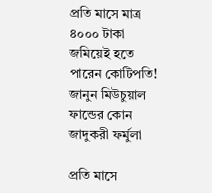প্রতি মাসে মাত্র ৪০০০ টাকা জমিয়েই হতে পারেন কোটিপতি! জানুন মিউচুয়াল ফান্ডের কোন জাদুকরী ফর্মুলা

প্রতি মাসে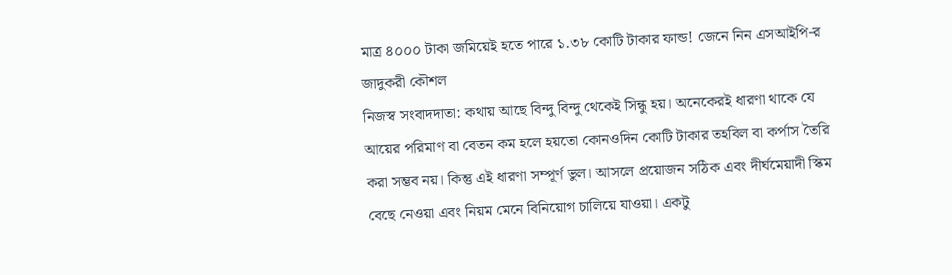মাত্র ৪০০০ টাকা জমিয়েই হতে পারে ১.৩৮ কোটি টাকার ফান্ড! জেনে নিন এসআইপি-র জাদুকরী কৌশল
নিজস্ব সংবাদদাতা: কথায় আছে বিন্দু বিন্দু থেকেই সিন্ধু হয়। অনেকেরই ধারণা থাকে যে আয়ের পরিমাণ বা বেতন কম হলে হয়তো কোনওদিন কোটি টাকার তহবিল বা কর্পাস তৈরি করা সম্ভব নয়। কিন্তু এই ধারণা সম্পূর্ণ ভুল। আসলে প্রয়োজন সঠিক এবং দীর্ঘমেয়াদী স্কিম বেছে নেওয়া এবং নিয়ম মেনে বিনিয়োগ চালিয়ে যাওয়া। একটু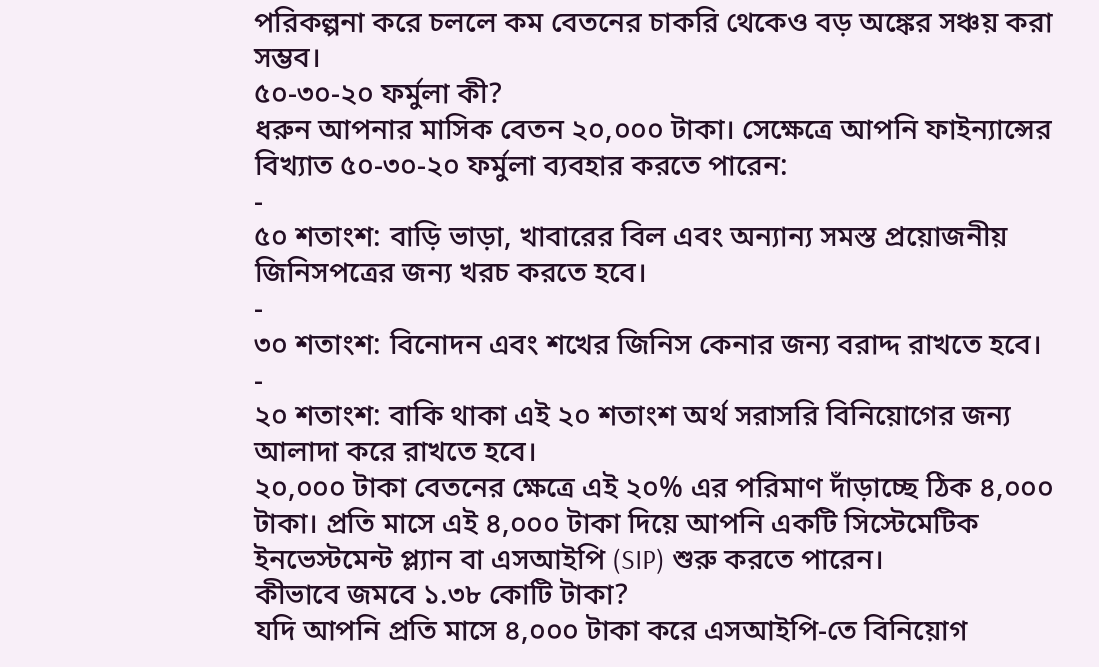পরিকল্পনা করে চললে কম বেতনের চাকরি থেকেও বড় অঙ্কের সঞ্চয় করা সম্ভব।
৫০-৩০-২০ ফর্মুলা কী?
ধরুন আপনার মাসিক বেতন ২০,০০০ টাকা। সেক্ষেত্রে আপনি ফাইন্যান্সের বিখ্যাত ৫০-৩০-২০ ফর্মুলা ব্যবহার করতে পারেন:
-
৫০ শতাংশ: বাড়ি ভাড়া, খাবারের বিল এবং অন্যান্য সমস্ত প্রয়োজনীয় জিনিসপত্রের জন্য খরচ করতে হবে।
-
৩০ শতাংশ: বিনোদন এবং শখের জিনিস কেনার জন্য বরাদ্দ রাখতে হবে।
-
২০ শতাংশ: বাকি থাকা এই ২০ শতাংশ অর্থ সরাসরি বিনিয়োগের জন্য আলাদা করে রাখতে হবে।
২০,০০০ টাকা বেতনের ক্ষেত্রে এই ২০% এর পরিমাণ দাঁড়াচ্ছে ঠিক ৪,০০০ টাকা। প্রতি মাসে এই ৪,০০০ টাকা দিয়ে আপনি একটি সিস্টেমেটিক ইনভেস্টমেন্ট প্ল্যান বা এসআইপি (SIP) শুরু করতে পারেন।
কীভাবে জমবে ১.৩৮ কোটি টাকা?
যদি আপনি প্রতি মাসে ৪,০০০ টাকা করে এসআইপি-তে বিনিয়োগ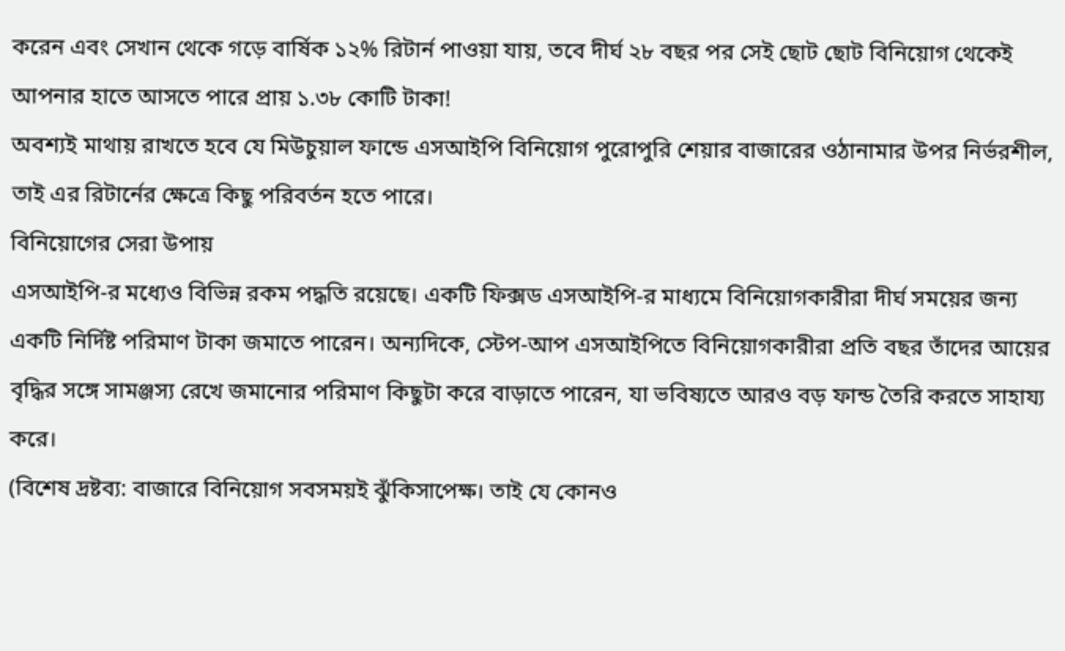করেন এবং সেখান থেকে গড়ে বার্ষিক ১২% রিটার্ন পাওয়া যায়, তবে দীর্ঘ ২৮ বছর পর সেই ছোট ছোট বিনিয়োগ থেকেই আপনার হাতে আসতে পারে প্রায় ১.৩৮ কোটি টাকা!
অবশ্যই মাথায় রাখতে হবে যে মিউচুয়াল ফান্ডে এসআইপি বিনিয়োগ পুরোপুরি শেয়ার বাজারের ওঠানামার উপর নির্ভরশীল, তাই এর রিটার্নের ক্ষেত্রে কিছু পরিবর্তন হতে পারে।
বিনিয়োগের সেরা উপায়
এসআইপি-র মধ্যেও বিভিন্ন রকম পদ্ধতি রয়েছে। একটি ফিক্সড এসআইপি-র মাধ্যমে বিনিয়োগকারীরা দীর্ঘ সময়ের জন্য একটি নির্দিষ্ট পরিমাণ টাকা জমাতে পারেন। অন্যদিকে, স্টেপ-আপ এসআইপিতে বিনিয়োগকারীরা প্রতি বছর তাঁদের আয়ের বৃদ্ধির সঙ্গে সামঞ্জস্য রেখে জমানোর পরিমাণ কিছুটা করে বাড়াতে পারেন, যা ভবিষ্যতে আরও বড় ফান্ড তৈরি করতে সাহায্য করে।
(বিশেষ দ্রষ্টব্য: বাজারে বিনিয়োগ সবসময়ই ঝুঁকিসাপেক্ষ। তাই যে কোনও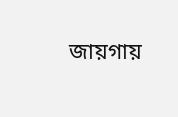জায়গায়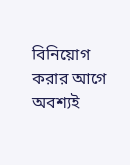বিনিয়োগ করার আগে অবশ্যই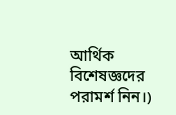আর্থিক বিশেষজ্ঞদের পরামর্শ নিন।)